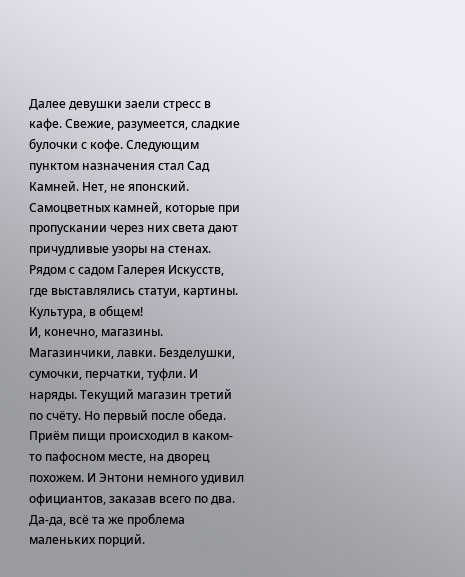Далее девушки заели стресс в кафе. Свежие, разумеется, сладкие булочки с кофе. Следующим пунктом назначения стал Сад Камней. Нет, не японский. Самоцветных камней, которые при пропускании через них света дают причудливые узоры на стенах. Рядом с садом Галерея Искусств, где выставлялись статуи, картины. Культура, в общем!
И, конечно, магазины. Магазинчики, лавки. Безделушки, сумочки, перчатки, туфли. И наряды. Текущий магазин третий по счёту. Но первый после обеда. Приём пищи происходил в каком-то пафосном месте, на дворец похожем. И Энтони немного удивил официантов, заказав всего по два. Да-да, всё та же проблема маленьких порций.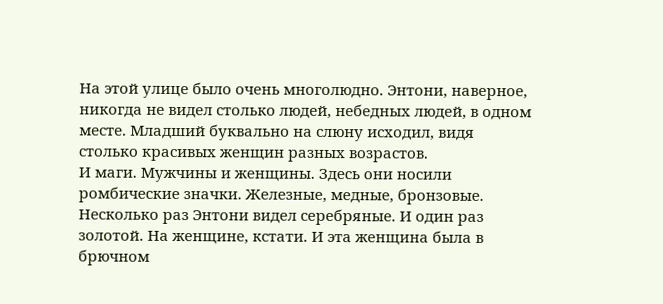На этой улице было очень многолюдно. Энтони, наверное, никогда не видел столько людей, небедных людей, в одном месте. Младший буквально на слюну исходил, видя столько красивых женщин разных возрастов.
И маги. Мужчины и женщины. Здесь они носили ромбические значки. Железные, медные, бронзовые. Несколько раз Энтони видел серебряные. И один раз золотой. На женщине, кстати. И эта женщина была в брючном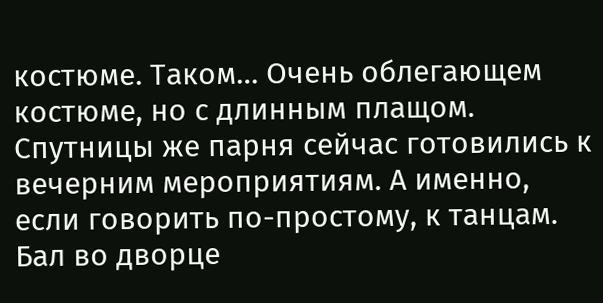костюме. Таком… Очень облегающем костюме, но с длинным плащом.
Спутницы же парня сейчас готовились к вечерним мероприятиям. А именно, если говорить по-простому, к танцам. Бал во дворце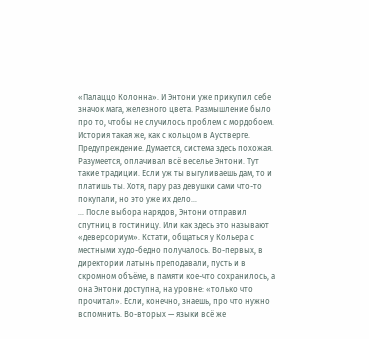«Палаццо Колонна». И Энтони уже прикупил себе значок мага, железного цвета. Размышление было про то, чтобы не случилось проблем с мордобоем. История такая же, как с кольцом в Аустверге. Предупреждение. Думается, система здесь похожая.
Разумеется, оплачивал всё веселье Энтони. Тут такие традиции. Если уж ты выгуливаешь дам, то и платишь ты. Хотя, пару раз девушки сами что-то покупали, но это уже их дело…
… После выбора нарядов, Энтони отправил спутниц в гостиницу. Или как здесь это называют «деверсориум». Кстати, общаться у Кольера с местными худо-бедно получалось. Во-первых, в директории латынь преподавали, пусть и в скромном объёме, в памяти кое-что сохранилось, а она Энтони доступна, на уровне: «только что прочитал». Если, конечно, знаешь, про что нужно вспомнить. Во-вторых — языки всё же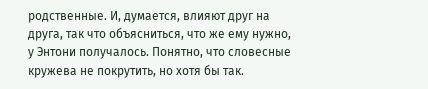родственные. И, думается, влияют друг на друга, так что объясниться, что же ему нужно, у Энтони получалось. Понятно, что словесные кружева не покрутить, но хотя бы так.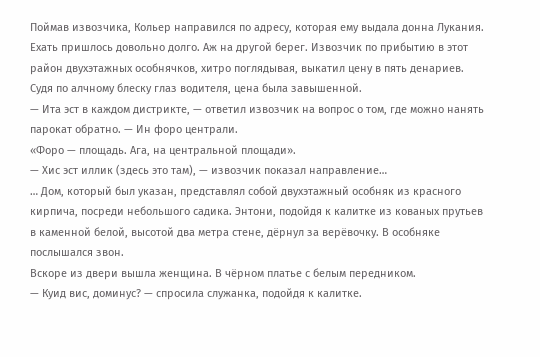Поймав извозчика, Кольер направился по адресу, которая ему выдала донна Лукания. Ехать пришлось довольно долго. Аж на другой берег. Извозчик по прибытию в этот район двухэтажных особнячков, хитро поглядывая, выкатил цену в пять денариев. Судя по алчному блеску глаз водителя, цена была завышенной.
— Ита эст в каждом дистрикте, — ответил извозчик на вопрос о том, где можно нанять парокат обратно. — Ин форо централи.
«Форо — площадь. Ага, на центральной площади».
— Хис эст иллик (здесь это там), — извозчик показал направление…
… Дом, который был указан, представлял собой двухэтажный особняк из красного кирпича, посреди небольшого садика. Энтони, подойдя к калитке из кованых прутьев в каменной белой, высотой два метра стене, дёрнул за верёвочку. В особняке послышался звон.
Вскоре из двери вышла женщина. В чёрном платье с белым передником.
— Куид вис, доминус? — спросила служанка, подойдя к калитке.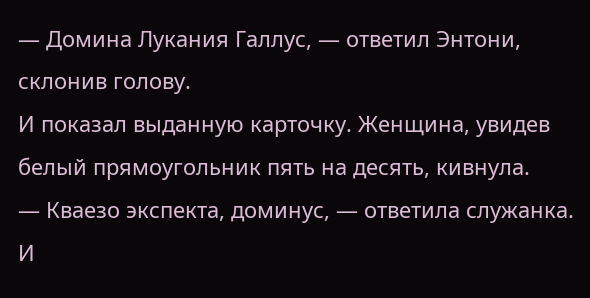— Домина Лукания Галлус, — ответил Энтони, склонив голову.
И показал выданную карточку. Женщина, увидев белый прямоугольник пять на десять, кивнула.
— Кваезо экспекта, доминус, — ответила служанка.
И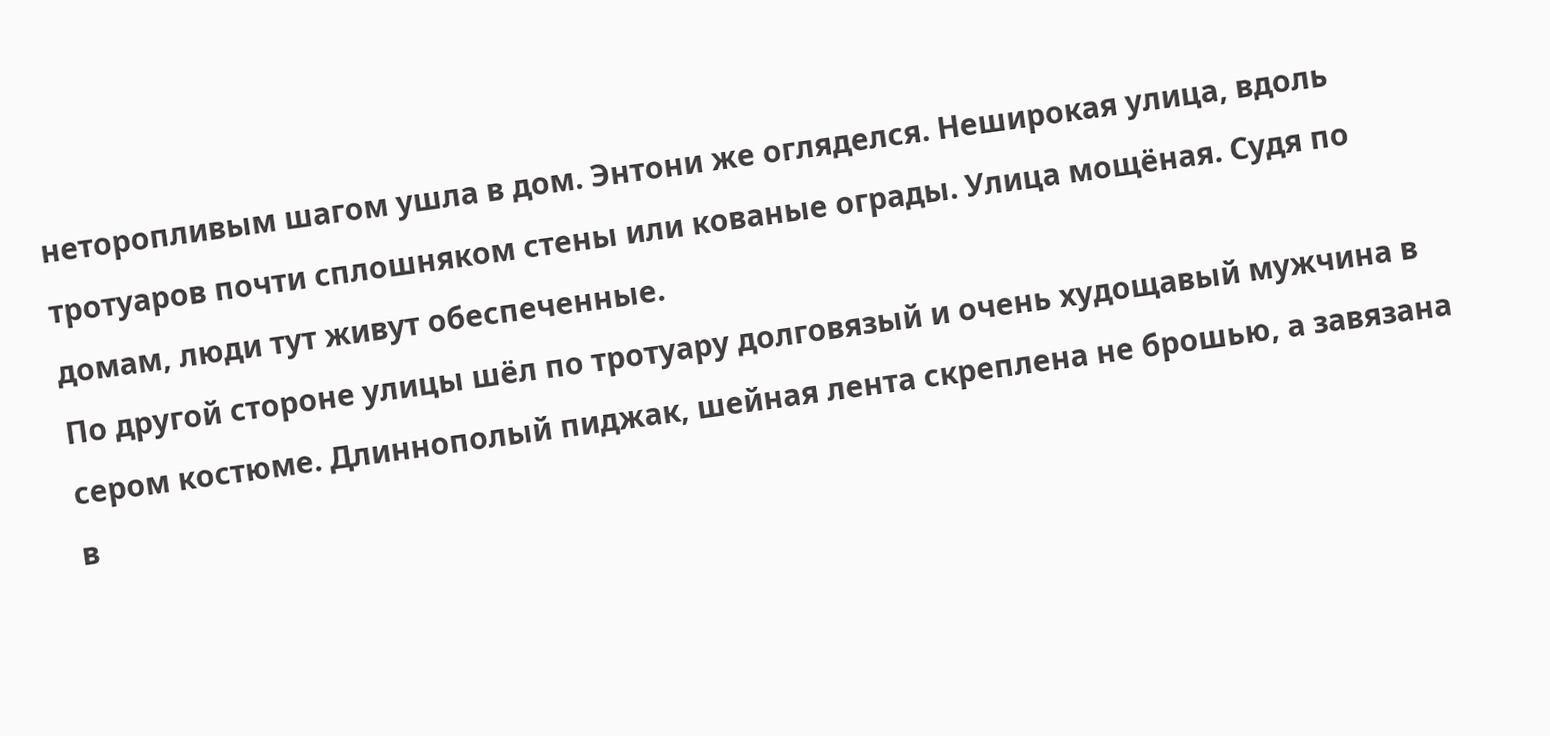неторопливым шагом ушла в дом. Энтони же огляделся. Неширокая улица, вдоль тротуаров почти сплошняком стены или кованые ограды. Улица мощёная. Судя по домам, люди тут живут обеспеченные.
По другой стороне улицы шёл по тротуару долговязый и очень худощавый мужчина в сером костюме. Длиннополый пиджак, шейная лента скреплена не брошью, а завязана в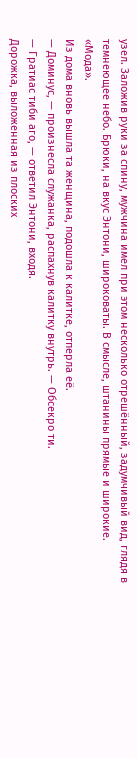узел. Заложив руки за спину, мужчина имел при этом несколько отрешённый, задумчивый вид, глядя в темнеющее небо. Брюки, на вкус Энтони, широковаты. В смысле, штанины прямые и широкие.
«Мода».
Из дома вновь вышла та женщина, подошла к калитке, отперла её.
— Доминус, — произнесла служанка, распахнув калитку внутрь. — Обсекро ти.
— Гратиас тиби аго, — ответил Энтони, входя.
Дорожка, выложенная из плоских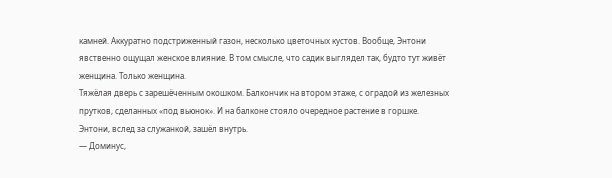камней. Аккуратно подстриженный газон, несколько цветочных кустов. Вообще, Энтони явственно ощущал женское влияние. В том смысле, что садик выглядел так, будто тут живёт женщина. Только женщина.
Тяжёлая дверь с зарешёченным окошком. Балкончик на втором этаже, с оградой из железных прутков, сделанных «под вьюнок». И на балконе стояло очередное растение в горшке.
Энтони, вслед за служанкой, зашёл внутрь.
— Доминус,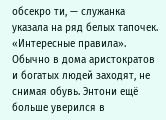обсекро ти, — служанка указала на ряд белых тапочек.
«Интересные правила».
Обычно в дома аристократов и богатых людей заходят, не снимая обувь. Энтони ещё больше уверился в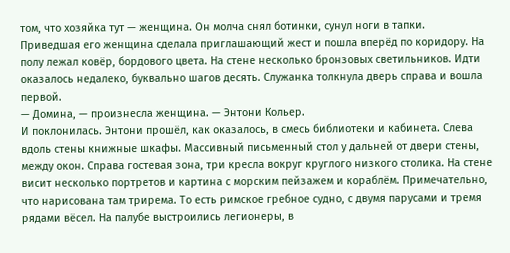том, что хозяйка тут — женщина. Он молча снял ботинки, сунул ноги в тапки.
Приведшая его женщина сделала приглашающий жест и пошла вперёд по коридору. На полу лежал ковёр, бордового цвета. На стене несколько бронзовых светильников. Идти оказалось недалеко, буквально шагов десять. Служанка толкнула дверь справа и вошла первой.
— Домина, — произнесла женщина. — Энтони Кольер.
И поклонилась. Энтони прошёл, как оказалось, в смесь библиотеки и кабинета. Слева вдоль стены книжные шкафы. Массивный письменный стол у дальней от двери стены, между окон. Справа гостевая зона, три кресла вокруг круглого низкого столика. На стене висит несколько портретов и картина с морским пейзажем и кораблём. Примечательно, что нарисована там трирема. То есть римское гребное судно, с двумя парусами и тремя рядами вёсел. На палубе выстроились легионеры, в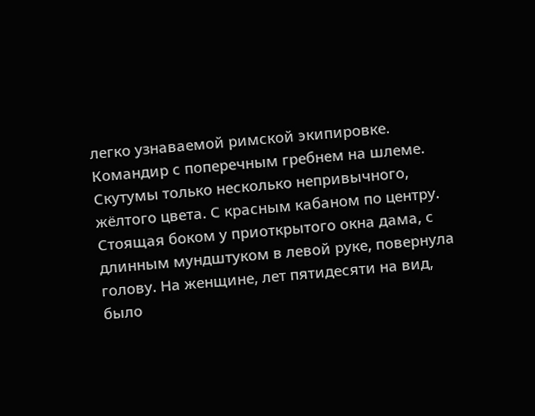легко узнаваемой римской экипировке. Командир с поперечным гребнем на шлеме. Скутумы только несколько непривычного, жёлтого цвета. С красным кабаном по центру.
Стоящая боком у приоткрытого окна дама, с длинным мундштуком в левой руке, повернула голову. На женщине, лет пятидесяти на вид, было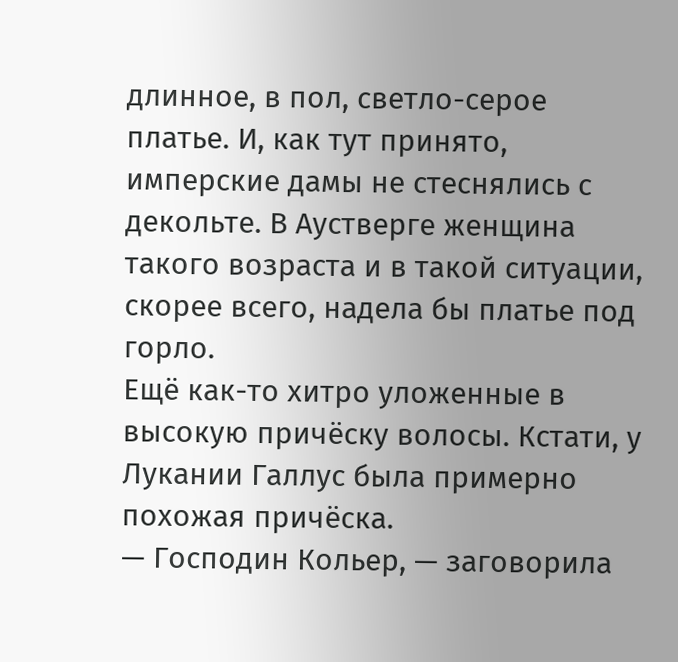длинное, в пол, светло-серое платье. И, как тут принято, имперские дамы не стеснялись с декольте. В Аустверге женщина такого возраста и в такой ситуации, скорее всего, надела бы платье под горло.
Ещё как-то хитро уложенные в высокую причёску волосы. Кстати, у Лукании Галлус была примерно похожая причёска.
— Господин Кольер, — заговорила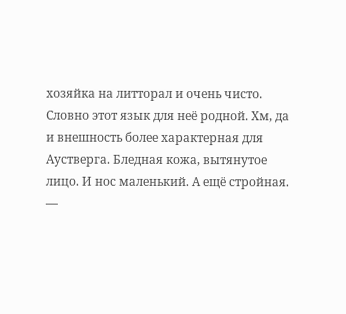хозяйка на литторал и очень чисто.
Словно этот язык для неё родной. Хм, да и внешность более характерная для Аустверга. Бледная кожа, вытянутое лицо. И нос маленький. А ещё стройная.
—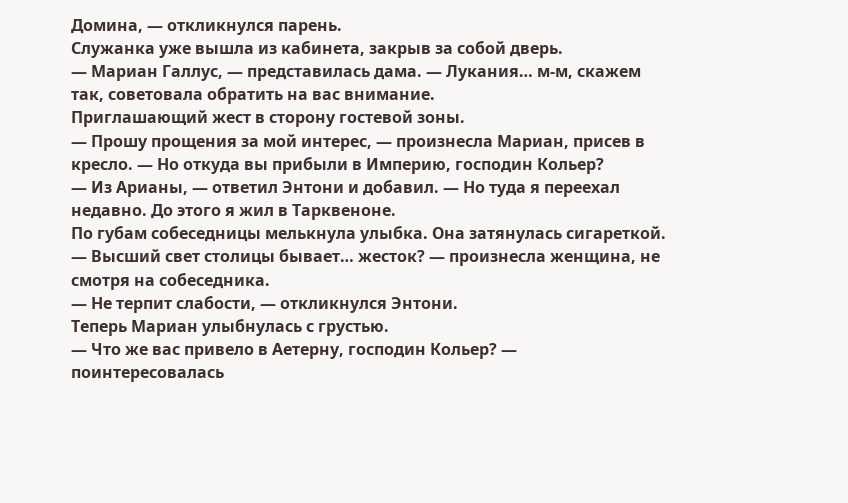Домина, — откликнулся парень.
Служанка уже вышла из кабинета, закрыв за собой дверь.
— Мариан Галлус, — представилась дама. — Лукания… м-м, скажем так, советовала обратить на вас внимание.
Приглашающий жест в сторону гостевой зоны.
— Прошу прощения за мой интерес, — произнесла Мариан, присев в кресло. — Но откуда вы прибыли в Империю, господин Кольер?
— Из Арианы, — ответил Энтони и добавил. — Но туда я переехал недавно. До этого я жил в Тарквеноне.
По губам собеседницы мелькнула улыбка. Она затянулась сигареткой.
— Высший свет столицы бывает… жесток? — произнесла женщина, не смотря на собеседника.
— Не терпит слабости, — откликнулся Энтони.
Теперь Мариан улыбнулась с грустью.
— Что же вас привело в Аетерну, господин Кольер? — поинтересовалась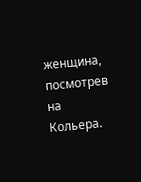женщина, посмотрев на Кольера.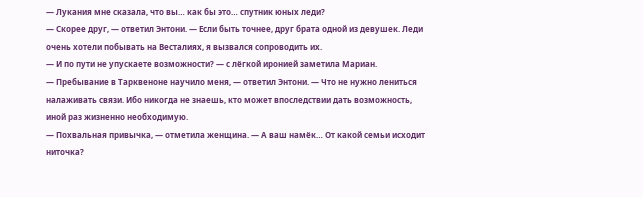— Лукания мне сказала, что вы… как бы это… спутник юных леди?
— Скорее друг, — ответил Энтони. — Если быть точнее, друг брата одной из девушек. Леди очень хотели побывать на Весталиях, я вызвался сопроводить их.
— И по пути не упускаете возможности? — с лёгкой иронией заметила Мариан.
— Пребывание в Тарквеноне научило меня, — ответил Энтони. — Что не нужно лениться налаживать связи. Ибо никогда не знаешь, кто может впоследствии дать возможность, иной раз жизненно необходимую.
— Похвальная привычка, — отметила женщина. — А ваш намёк… От какой семьи исходит ниточка?